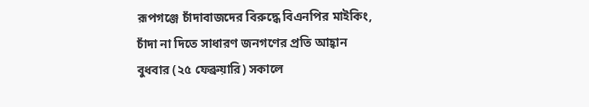রূপগঞ্জে চাঁদাবাজদের বিরুদ্ধে বিএনপির মাইকিং,
চাঁদা না দিতে সাধারণ জনগণের প্রতি আহ্বান
বুধবার (২৫ ফেব্রুয়ারি) সকালে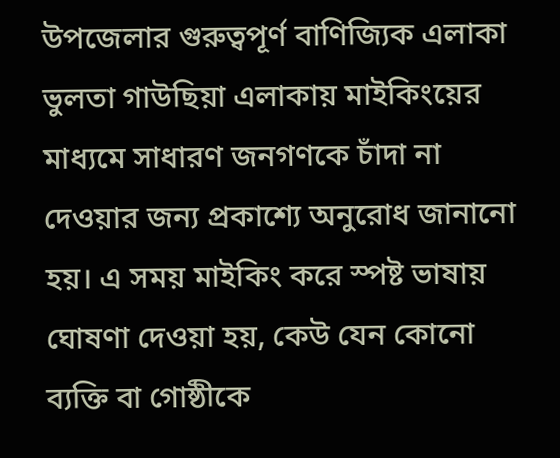উপজেলার গুরুত্বপূর্ণ বাণিজ্যিক এলাকা ভুলতা গাউছিয়া এলাকায় মাইকিংয়ের মাধ্যমে সাধারণ জনগণকে চাঁদা না দেওয়ার জন্য প্রকাশ্যে অনুরোধ জানানো হয়। এ সময় মাইকিং করে স্পষ্ট ভাষায় ঘোষণা দেওয়া হয়, কেউ যেন কোনো ব্যক্তি বা গোষ্ঠীকে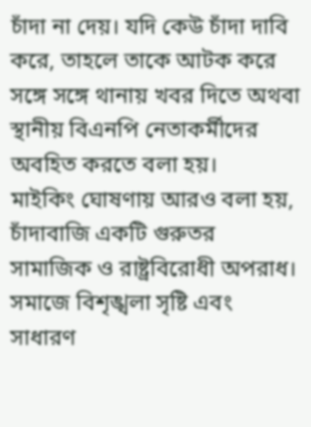চাঁদা না দেয়। যদি কেউ চাঁদা দাবি করে, তাহলে তাকে আটক করে সঙ্গে সঙ্গে থানায় খবর দিতে অথবা স্থানীয় বিএনপি নেতাকর্মীদের অবহিত করতে বলা হয়।
মাইকিং ঘোষণায় আরও বলা হয়, চাঁদাবাজি একটি গুরুতর সামাজিক ও রাষ্ট্রবিরোধী অপরাধ। সমাজে বিশৃঙ্খলা সৃষ্টি এবং সাধারণ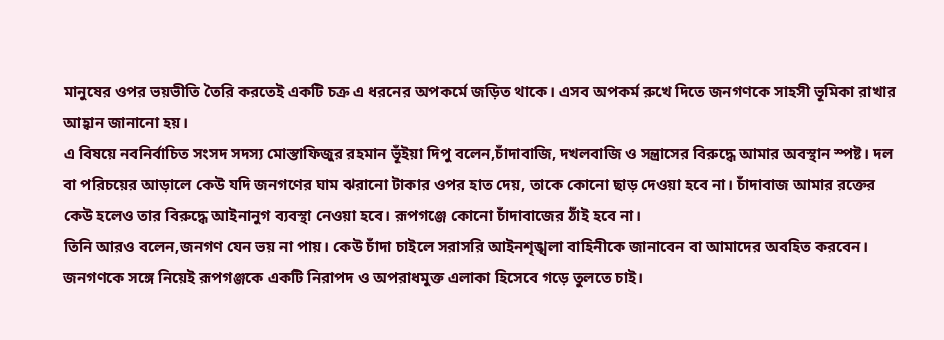মানুষের ওপর ভয়ভীতি তৈরি করতেই একটি চক্র এ ধরনের অপকর্মে জড়িত থাকে। এসব অপকর্ম রুখে দিতে জনগণকে সাহসী ভূমিকা রাখার আহ্বান জানানো হয়।
এ বিষয়ে নবনির্বাচিত সংসদ সদস্য মোস্তাফিজুর রহমান ভূঁইয়া দিপু বলেন,চাঁদাবাজি, দখলবাজি ও সন্ত্রাসের বিরুদ্ধে আমার অবস্থান স্পষ্ট। দল বা পরিচয়ের আড়ালে কেউ যদি জনগণের ঘাম ঝরানো টাকার ওপর হাত দেয়, তাকে কোনো ছাড় দেওয়া হবে না। চাঁদাবাজ আমার রক্তের কেউ হলেও তার বিরুদ্ধে আইনানুগ ব্যবস্থা নেওয়া হবে। রূপগঞ্জে কোনো চাঁদাবাজের ঠাঁই হবে না।
তিনি আরও বলেন,জনগণ যেন ভয় না পায়। কেউ চাঁদা চাইলে সরাসরি আইনশৃঙ্খলা বাহিনীকে জানাবেন বা আমাদের অবহিত করবেন। জনগণকে সঙ্গে নিয়েই রূপগঞ্জকে একটি নিরাপদ ও অপরাধমুক্ত এলাকা হিসেবে গড়ে তুলতে চাই।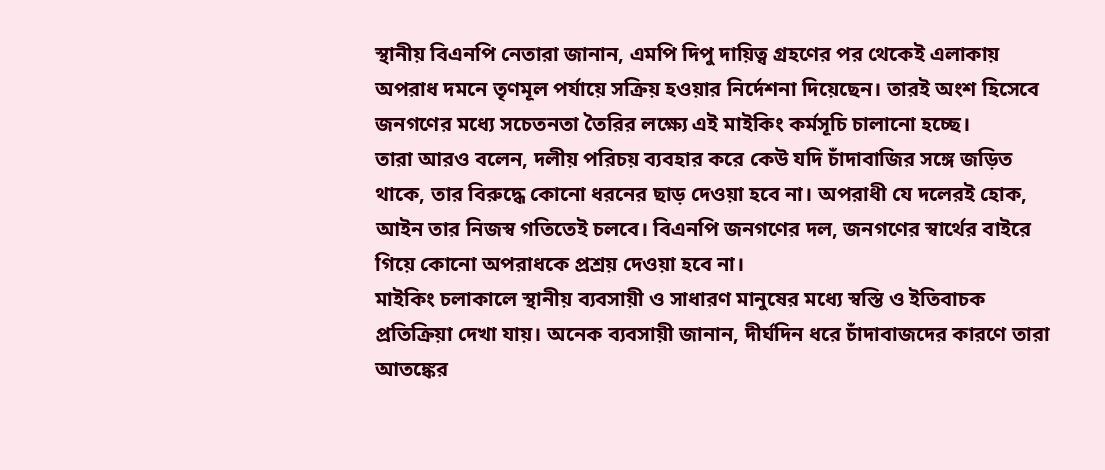স্থানীয় বিএনপি নেতারা জানান, এমপি দিপু দায়িত্ব গ্রহণের পর থেকেই এলাকায় অপরাধ দমনে তৃণমূল পর্যায়ে সক্রিয় হওয়ার নির্দেশনা দিয়েছেন। তারই অংশ হিসেবে জনগণের মধ্যে সচেতনতা তৈরির লক্ষ্যে এই মাইকিং কর্মসূচি চালানো হচ্ছে।
তারা আরও বলেন, দলীয় পরিচয় ব্যবহার করে কেউ যদি চাঁদাবাজির সঙ্গে জড়িত থাকে, তার বিরুদ্ধে কোনো ধরনের ছাড় দেওয়া হবে না। অপরাধী যে দলেরই হোক, আইন তার নিজস্ব গতিতেই চলবে। বিএনপি জনগণের দল, জনগণের স্বার্থের বাইরে গিয়ে কোনো অপরাধকে প্রশ্রয় দেওয়া হবে না।
মাইকিং চলাকালে স্থানীয় ব্যবসায়ী ও সাধারণ মানুষের মধ্যে স্বস্তি ও ইতিবাচক প্রতিক্রিয়া দেখা যায়। অনেক ব্যবসায়ী জানান, দীর্ঘদিন ধরে চাঁদাবাজদের কারণে তারা আতঙ্কের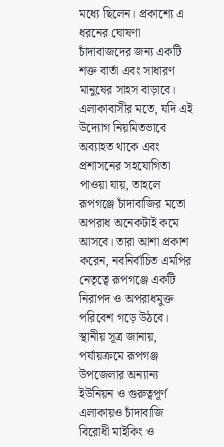মধ্যে ছিলেন। প্রকাশ্যে এ ধরনের ঘোষণা চাঁদাবাজদের জন্য একটি শক্ত বার্তা এবং সাধারণ মানুষের সাহস বাড়াবে।
এলাকাবাসীর মতে, যদি এই উদ্যোগ নিয়মিতভাবে অব্যাহত থাকে এবং প্রশাসনের সহযোগিতা পাওয়া যায়, তাহলে রূপগঞ্জে চাঁদাবাজির মতো অপরাধ অনেকটাই কমে আসবে। তারা আশা প্রকাশ করেন, নবনির্বাচিত এমপির নেতৃত্বে রূপগঞ্জে একটি নিরাপদ ও অপরাধমুক্ত পরিবেশ গড়ে উঠবে।
স্থানীয় সূত্র জানায়, পর্যায়ক্রমে রূপগঞ্জ উপজেলার অন্যান্য ইউনিয়ন ও গুরুত্বপূর্ণ এলাকায়ও চাঁদাবাজি বিরোধী মাইকিং ও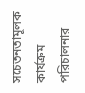সচেতনতামূলক কার্যক্রম পরিচালনার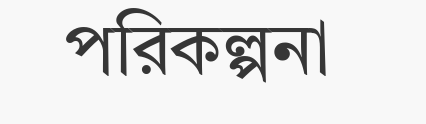পরিকল্পনা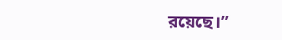রয়েছে।”